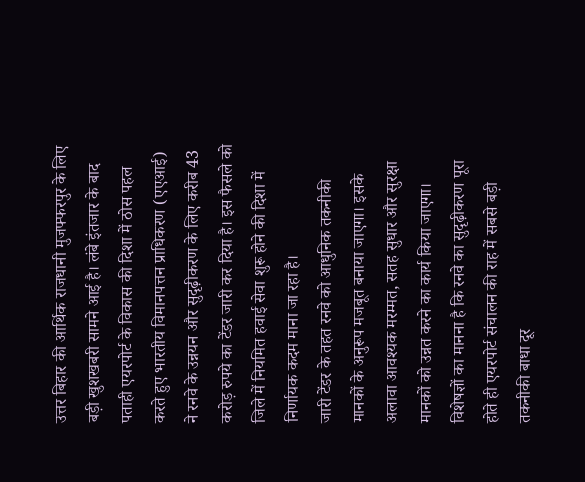उत्तर बिहार की आर्थिक राजधानी मुजफ्फरपुर के लिए बड़ी खुशखबरी सामने आई है। लंबे इंतजार के बाद पताही एयरपोर्ट के विकास की दिशा में ठोस पहल करते हुए भारतीय विमानपत्तन प्राधिकरण (एएआई) ने रनवे के उन्नयन और सुदृढ़ीकरण के लिए करीब 43 करोड़ रुपये का टेंडर जारी कर दिया है। इस फैसले को जिले में नियमित हवाई सेवा शुरू होने की दिशा में निर्णायक कदम माना जा रहा है।
जारी टेंडर के तहत रनवे को आधुनिक तकनीकी मानकों के अनुरूप मजबूत बनाया जाएगा। इसके अलावा आवश्यक मरम्मत, सतह सुधार और सुरक्षा मानकों को उन्नत करने का कार्य किया जाएगा। विशेषज्ञों का मानना है कि रनवे का सुदृढ़ीकरण पूरा होते ही एयरपोर्ट संचालन की राह में सबसे बड़ी तकनीकी बाधा दूर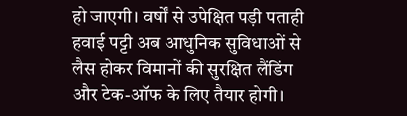हो जाएगी। वर्षों से उपेक्षित पड़ी पताही हवाई पट्टी अब आधुनिक सुविधाओं से लैस होकर विमानों की सुरक्षित लैंडिंग और टेक-ऑफ के लिए तैयार होगी।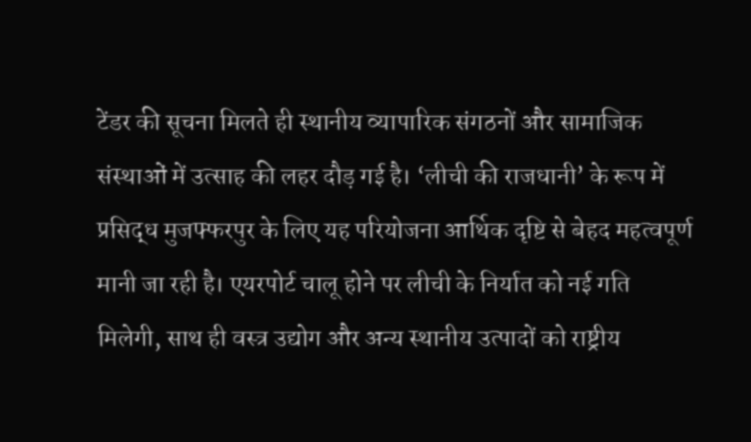टेंडर की सूचना मिलते ही स्थानीय व्यापारिक संगठनों और सामाजिक संस्थाओं में उत्साह की लहर दौड़ गई है। ‘लीची की राजधानी’ के रूप में प्रसिद्ध मुजफ्फरपुर के लिए यह परियोजना आर्थिक दृष्टि से बेहद महत्वपूर्ण मानी जा रही है। एयरपोर्ट चालू होने पर लीची के निर्यात को नई गति मिलेगी, साथ ही वस्त्र उद्योग और अन्य स्थानीय उत्पादों को राष्ट्रीय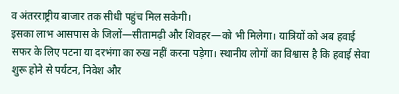व अंतरराष्ट्रीय बाजार तक सीधी पहुंच मिल सकेगी।
इसका लाभ आसपास के जिलों—सीतामढ़ी और शिवहर—को भी मिलेगा। यात्रियों को अब हवाई सफर के लिए पटना या दरभंगा का रुख नहीं करना पड़ेगा। स्थानीय लोगों का विश्वास है कि हवाई सेवा शुरू होने से पर्यटन, निवेश और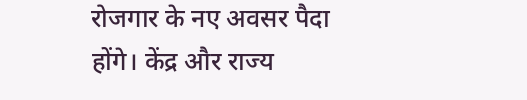रोजगार के नए अवसर पैदा होंगे। केंद्र और राज्य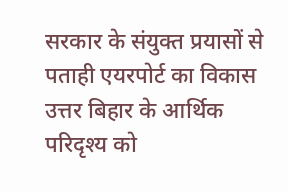सरकार के संयुक्त प्रयासों से पताही एयरपोर्ट का विकास उत्तर बिहार के आर्थिक परिदृश्य को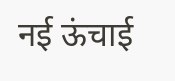नई ऊंचाई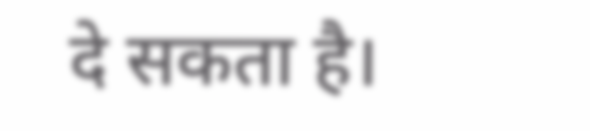दे सकता है।